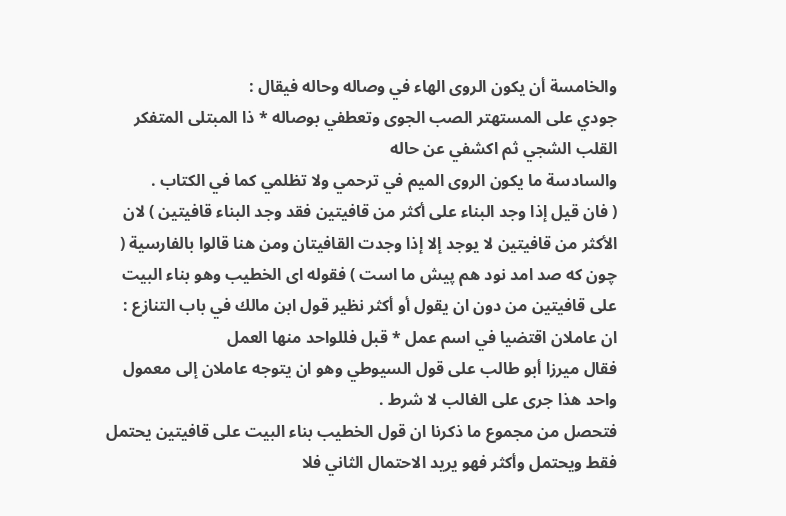والخامسة أن يكون الروى الهاء في وصاله وحاله فيقال :
جودي على المستهتر الصب الجوى وتعطفي بوصاله * ذا المبتلى المتفكر القلب الشجي ثم اكشفي عن حاله
والسادسة ما يكون الروى الميم في ترحمي ولا تظلمي كما في الكتاب .
( فان قيل إذا وجد البناء على أكثر من قافيتين فقد وجد البناء قافيتين ) لان الأكثر من قافيتين لا يوجد إلا إذا وجدت القافيتان ومن هنا قالوا بالفارسية ( چون كه صد امد نود هم پيش ما است ) فقوله اى الخطيب وهو بناء البيت على قافيتين من دون ان يقول أو أكثر نظير قول ابن مالك في باب التنازع :
ان عاملان اقتضيا في اسم عمل * قبل فللواحد منها العمل
فقال ميرزا أبو طالب على قول السيوطي وهو ان يتوجه عاملان إلى معمول واحد هذا جرى على الغالب لا شرط .
فتحصل من مجموع ما ذكرنا ان قول الخطيب بناء البيت على قافيتين يحتمل فقط ويحتمل وأكثر فهو يريد الاحتمال الثاني فلا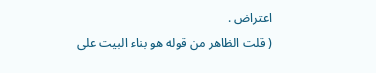اعتراض .
( قلت الظاهر من قوله هو بناء البيت على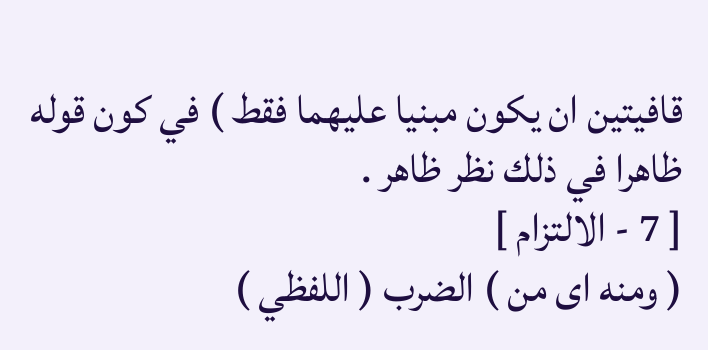قافيتين ان يكون مبنيا عليهما فقط ) في كون قوله ظاهرا في ذلك نظر ظاهر .
[ 7 - الالتزام ]
( ومنه اى من ) الضرب ( اللفظي )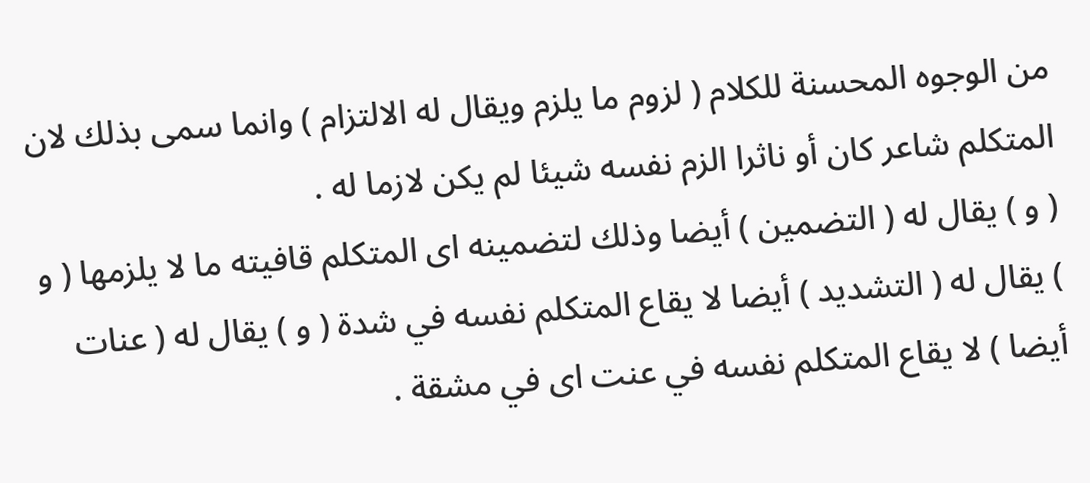من الوجوه المحسنة للكلام ( لزوم ما يلزم ويقال له الالتزام ) وانما سمى بذلك لان المتكلم شاعر كان أو ناثرا الزم نفسه شيئا لم يكن لازما له .
( و ) يقال له ( التضمين ) أيضا وذلك لتضمينه اى المتكلم قافيته ما لا يلزمها ( و ) يقال له ( التشديد ) أيضا لا يقاع المتكلم نفسه في شدة ( و ) يقال له ( عنات أيضا ) لا يقاع المتكلم نفسه في عنت اى في مشقة .